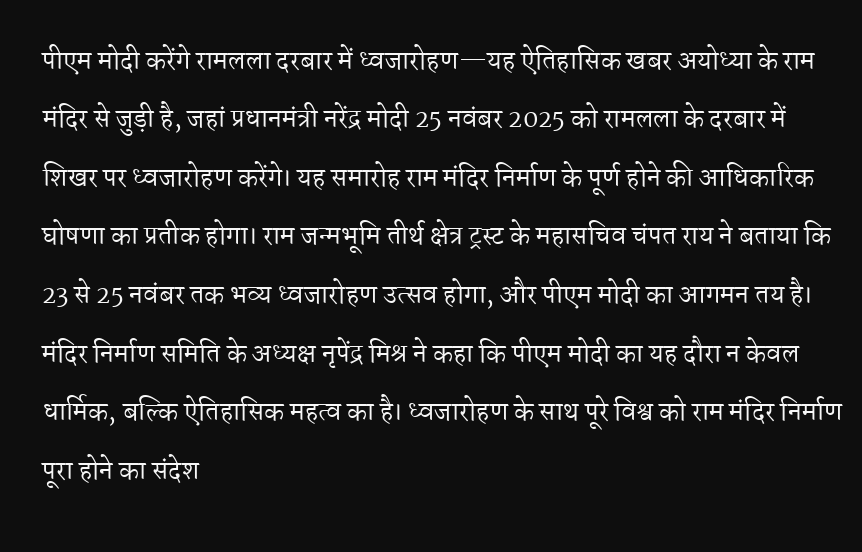पीएम मोदी करेंगे रामलला दरबार में ध्वजारोहण—यह ऐतिहासिक खबर अयोध्या के राम मंदिर से जुड़ी है, जहां प्रधानमंत्री नरेंद्र मोदी 25 नवंबर 2025 को रामलला के दरबार में शिखर पर ध्वजारोहण करेंगे। यह समारोह राम मंदिर निर्माण के पूर्ण होने की आधिकारिक घोषणा का प्रतीक होगा। राम जन्मभूमि तीर्थ क्षेत्र ट्रस्ट के महासचिव चंपत राय ने बताया कि 23 से 25 नवंबर तक भव्य ध्वजारोहण उत्सव होगा, और पीएम मोदी का आगमन तय है। मंदिर निर्माण समिति के अध्यक्ष नृपेंद्र मिश्र ने कहा कि पीएम मोदी का यह दौरा न केवल धार्मिक, बल्कि ऐतिहासिक महत्व का है। ध्वजारोहण के साथ पूरे विश्व को राम मंदिर निर्माण पूरा होने का संदेश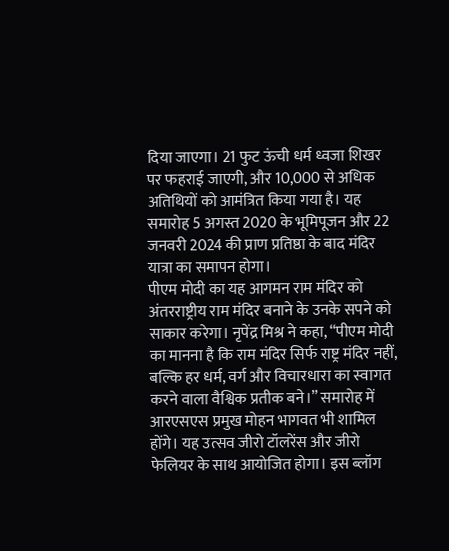दिया जाएगा। 21 फुट ऊंची धर्म ध्वजा शिखर पर फहराई जाएगी, और 10,000 से अधिक अतिथियों को आमंत्रित किया गया है। यह समारोह 5 अगस्त 2020 के भूमिपूजन और 22 जनवरी 2024 की प्राण प्रतिष्ठा के बाद मंदिर यात्रा का समापन होगा।
पीएम मोदी का यह आगमन राम मंदिर को अंतरराष्ट्रीय राम मंदिर बनाने के उनके सपने को साकार करेगा। नृपेंद्र मिश्र ने कहा, “पीएम मोदी का मानना है कि राम मंदिर सिर्फ राष्ट्र मंदिर नहीं, बल्कि हर धर्म, वर्ग और विचारधारा का स्वागत करने वाला वैश्विक प्रतीक बने।” समारोह में आरएसएस प्रमुख मोहन भागवत भी शामिल होंगे। यह उत्सव जीरो टॉलरेंस और जीरो फेलियर के साथ आयोजित होगा। इस ब्लॉग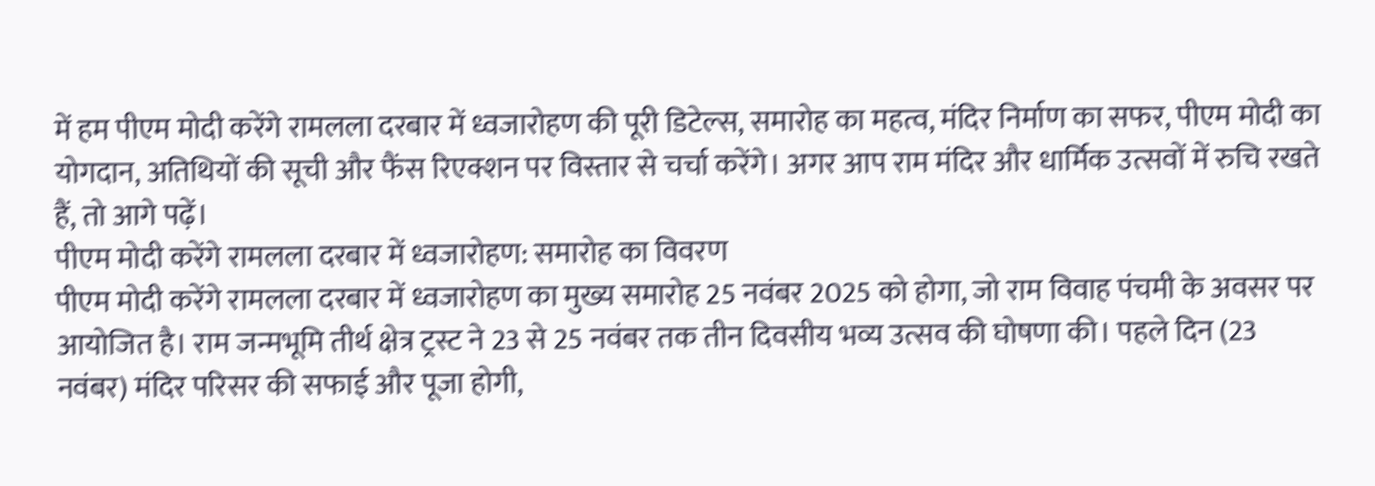में हम पीएम मोदी करेंगे रामलला दरबार में ध्वजारोहण की पूरी डिटेल्स, समारोह का महत्व, मंदिर निर्माण का सफर, पीएम मोदी का योगदान, अतिथियों की सूची और फैंस रिएक्शन पर विस्तार से चर्चा करेंगे। अगर आप राम मंदिर और धार्मिक उत्सवों में रुचि रखते हैं, तो आगे पढ़ें।
पीएम मोदी करेंगे रामलला दरबार में ध्वजारोहण: समारोह का विवरण
पीएम मोदी करेंगे रामलला दरबार में ध्वजारोहण का मुख्य समारोह 25 नवंबर 2025 को होगा, जो राम विवाह पंचमी के अवसर पर आयोजित है। राम जन्मभूमि तीर्थ क्षेत्र ट्रस्ट ने 23 से 25 नवंबर तक तीन दिवसीय भव्य उत्सव की घोषणा की। पहले दिन (23 नवंबर) मंदिर परिसर की सफाई और पूजा होगी,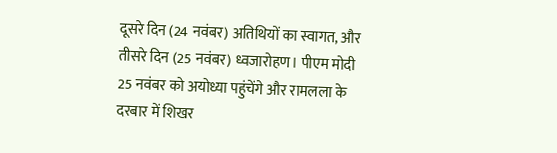दूसरे दिन (24 नवंबर) अतिथियों का स्वागत, और तीसरे दिन (25 नवंबर) ध्वजारोहण। पीएम मोदी 25 नवंबर को अयोध्या पहुंचेंगे और रामलला के दरबार में शिखर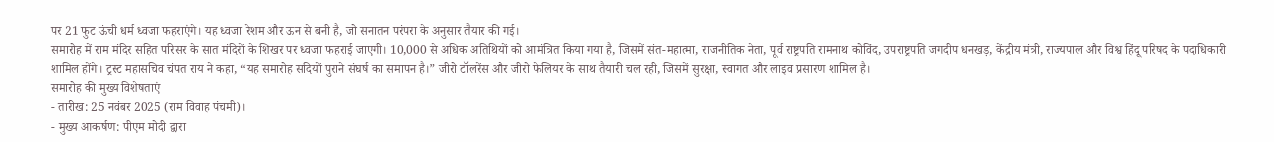पर 21 फुट ऊंची धर्म ध्वजा फहराएंगे। यह ध्वजा रेशम और ऊन से बनी है, जो सनातन परंपरा के अनुसार तैयार की गई।
समारोह में राम मंदिर सहित परिसर के सात मंदिरों के शिखर पर ध्वजा फहराई जाएगी। 10,000 से अधिक अतिथियों को आमंत्रित किया गया है, जिसमें संत-महात्मा, राजनीतिक नेता, पूर्व राष्ट्रपति रामनाथ कोविंद, उपराष्ट्रपति जगदीप धनखड़, केंद्रीय मंत्री, राज्यपाल और विश्व हिंदू परिषद के पदाधिकारी शामिल होंगे। ट्रस्ट महासचिव चंपत राय ने कहा, “यह समारोह सदियों पुराने संघर्ष का समापन है।” जीरो टॉलरेंस और जीरो फेलियर के साथ तैयारी चल रही, जिसमें सुरक्षा, स्वागत और लाइव प्रसारण शामिल है।
समारोह की मुख्य विशेषताएं
- तारीख: 25 नवंबर 2025 (राम विवाह पंचमी)।
- मुख्य आकर्षण: पीएम मोदी द्वारा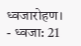ध्वजारोहण।
- ध्वजा: 21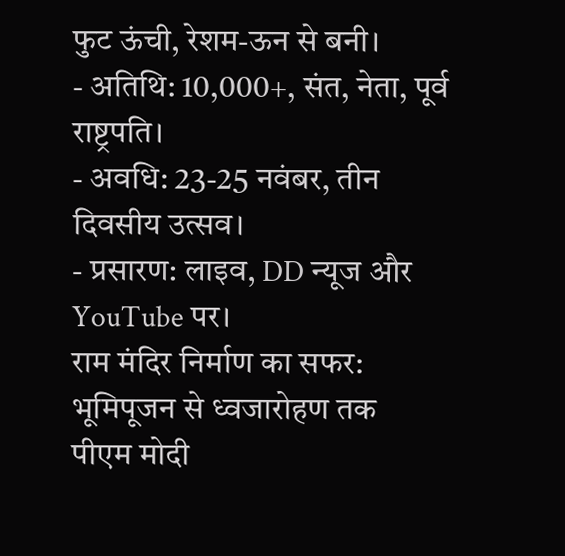फुट ऊंची, रेशम-ऊन से बनी।
- अतिथि: 10,000+, संत, नेता, पूर्व राष्ट्रपति।
- अवधि: 23-25 नवंबर, तीन दिवसीय उत्सव।
- प्रसारण: लाइव, DD न्यूज और YouTube पर।
राम मंदिर निर्माण का सफर: भूमिपूजन से ध्वजारोहण तक
पीएम मोदी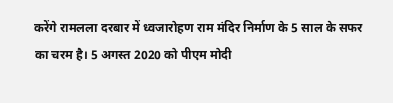करेंगे रामलला दरबार में ध्वजारोहण राम मंदिर निर्माण के 5 साल के सफर का चरम है। 5 अगस्त 2020 को पीएम मोदी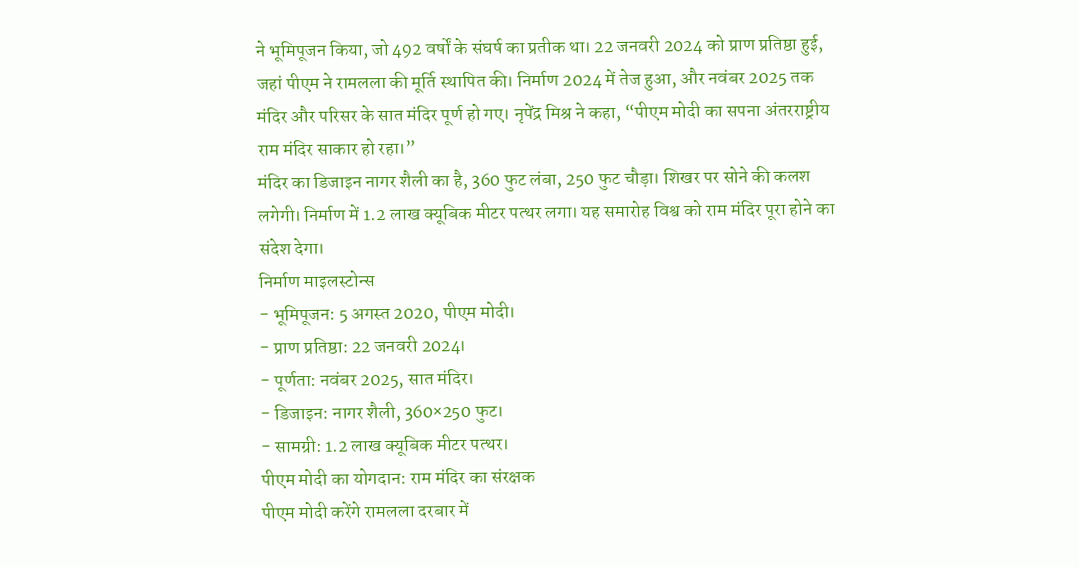ने भूमिपूजन किया, जो 492 वर्षों के संघर्ष का प्रतीक था। 22 जनवरी 2024 को प्राण प्रतिष्ठा हुई, जहां पीएम ने रामलला की मूर्ति स्थापित की। निर्माण 2024 में तेज हुआ, और नवंबर 2025 तक मंदिर और परिसर के सात मंदिर पूर्ण हो गए। नृपेंद्र मिश्र ने कहा, “पीएम मोदी का सपना अंतरराष्ट्रीय राम मंदिर साकार हो रहा।”
मंदिर का डिजाइन नागर शैली का है, 360 फुट लंबा, 250 फुट चौड़ा। शिखर पर सोने की कलश लगेगी। निर्माण में 1.2 लाख क्यूबिक मीटर पत्थर लगा। यह समारोह विश्व को राम मंदिर पूरा होने का संदेश देगा।
निर्माण माइलस्टोन्स
- भूमिपूजन: 5 अगस्त 2020, पीएम मोदी।
- प्राण प्रतिष्ठा: 22 जनवरी 2024।
- पूर्णता: नवंबर 2025, सात मंदिर।
- डिजाइन: नागर शैली, 360×250 फुट।
- सामग्री: 1.2 लाख क्यूबिक मीटर पत्थर।
पीएम मोदी का योगदान: राम मंदिर का संरक्षक
पीएम मोदी करेंगे रामलला दरबार में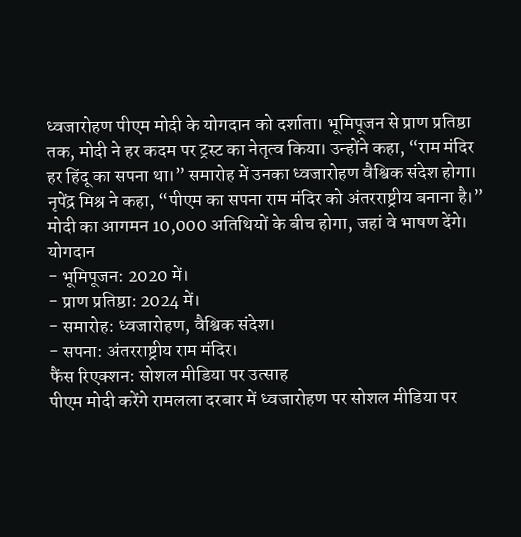ध्वजारोहण पीएम मोदी के योगदान को दर्शाता। भूमिपूजन से प्राण प्रतिष्ठा तक, मोदी ने हर कदम पर ट्रस्ट का नेतृत्व किया। उन्होंने कहा, “राम मंदिर हर हिंदू का सपना था।” समारोह में उनका ध्वजारोहण वैश्विक संदेश होगा। नृपेंद्र मिश्र ने कहा, “पीएम का सपना राम मंदिर को अंतरराष्ट्रीय बनाना है।”
मोदी का आगमन 10,000 अतिथियों के बीच होगा, जहां वे भाषण देंगे।
योगदान
- भूमिपूजन: 2020 में।
- प्राण प्रतिष्ठा: 2024 में।
- समारोह: ध्वजारोहण, वैश्विक संदेश।
- सपना: अंतरराष्ट्रीय राम मंदिर।
फैंस रिएक्शन: सोशल मीडिया पर उत्साह
पीएम मोदी करेंगे रामलला दरबार में ध्वजारोहण पर सोशल मीडिया पर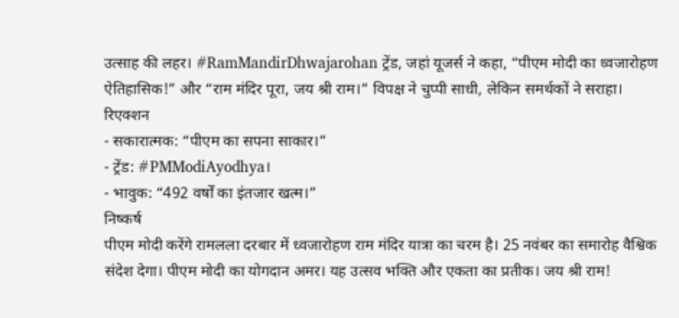उत्साह की लहर। #RamMandirDhwajarohan ट्रेंड, जहां यूजर्स ने कहा, “पीएम मोदी का ध्वजारोहण ऐतिहासिक!” और “राम मंदिर पूरा, जय श्री राम।” विपक्ष ने चुप्पी साधी, लेकिन समर्थकों ने सराहा।
रिएक्शन
- सकारात्मक: “पीएम का सपना साकार।”
- ट्रेंड: #PMModiAyodhya।
- भावुक: “492 वर्षों का इंतजार खत्म।”
निष्कर्ष
पीएम मोदी करेंगे रामलला दरबार में ध्वजारोहण राम मंदिर यात्रा का चरम है। 25 नवंबर का समारोह वैश्विक संदेश देगा। पीएम मोदी का योगदान अमर। यह उत्सव भक्ति और एकता का प्रतीक। जय श्री राम!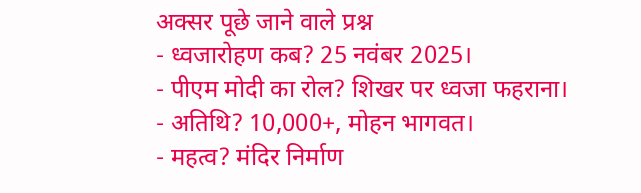अक्सर पूछे जाने वाले प्रश्न
- ध्वजारोहण कब? 25 नवंबर 2025।
- पीएम मोदी का रोल? शिखर पर ध्वजा फहराना।
- अतिथि? 10,000+, मोहन भागवत।
- महत्व? मंदिर निर्माण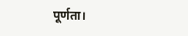पूर्णता।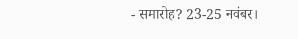- समारोह? 23-25 नवंबर।